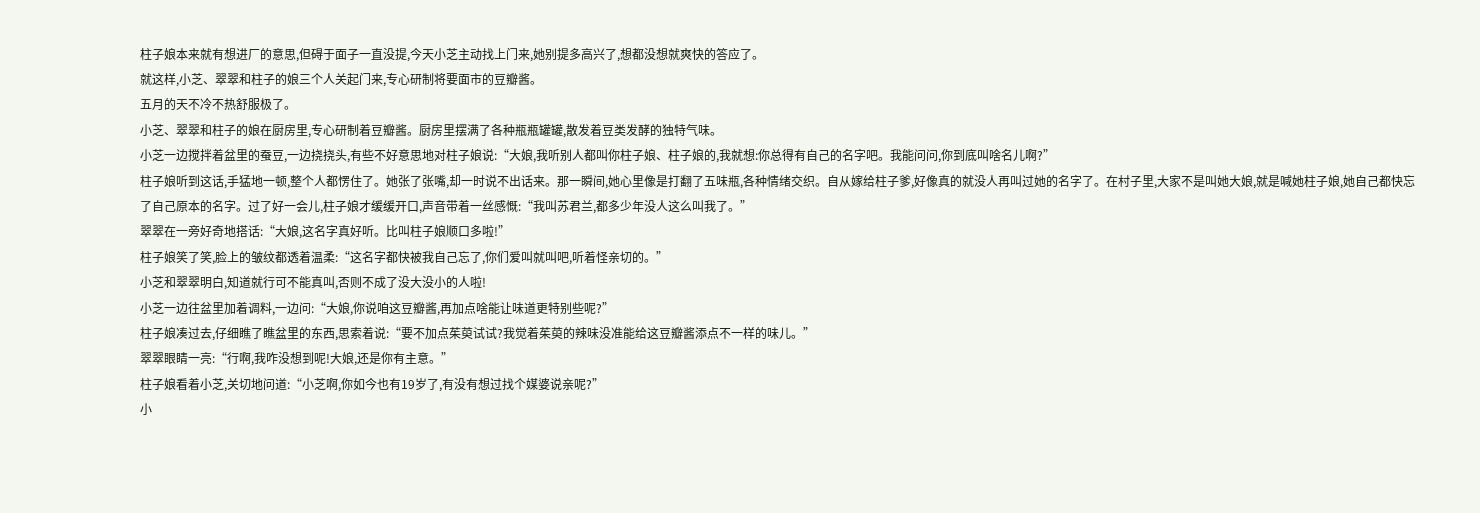柱子娘本来就有想进厂的意思,但碍于面子一直没提,今天小芝主动找上门来,她别提多高兴了,想都没想就爽快的答应了。
就这样,小芝、翠翠和柱子的娘三个人关起门来,专心研制将要面市的豆瓣酱。
五月的天不冷不热舒服极了。
小芝、翠翠和柱子的娘在厨房里,专心研制着豆瓣酱。厨房里摆满了各种瓶瓶罐罐,散发着豆类发酵的独特气味。
小芝一边搅拌着盆里的蚕豆,一边挠挠头,有些不好意思地对柱子娘说:“大娘,我听别人都叫你柱子娘、柱子娘的,我就想:你总得有自己的名字吧。我能问问,你到底叫啥名儿啊?”
柱子娘听到这话,手猛地一顿,整个人都愣住了。她张了张嘴,却一时说不出话来。那一瞬间,她心里像是打翻了五味瓶,各种情绪交织。自从嫁给柱子爹,好像真的就没人再叫过她的名字了。在村子里,大家不是叫她大娘,就是喊她柱子娘,她自己都快忘了自己原本的名字。过了好一会儿,柱子娘才缓缓开口,声音带着一丝感慨:“我叫苏君兰,都多少年没人这么叫我了。”
翠翠在一旁好奇地搭话:“大娘,这名字真好听。比叫柱子娘顺口多啦!”
柱子娘笑了笑,脸上的皱纹都透着温柔:“这名字都快被我自己忘了,你们爱叫就叫吧,听着怪亲切的。”
小芝和翠翠明白,知道就行可不能真叫,否则不成了没大没小的人啦!
小芝一边往盆里加着调料,一边问:“大娘,你说咱这豆瓣酱,再加点啥能让味道更特别些呢?”
柱子娘凑过去,仔细瞧了瞧盆里的东西,思索着说:“要不加点茱萸试试?我觉着茱萸的辣味没准能给这豆瓣酱添点不一样的味儿。”
翠翠眼睛一亮:“行啊,我咋没想到呢!大娘,还是你有主意。”
柱子娘看着小芝,关切地问道:“小芝啊,你如今也有19岁了,有没有想过找个媒婆说亲呢?”
小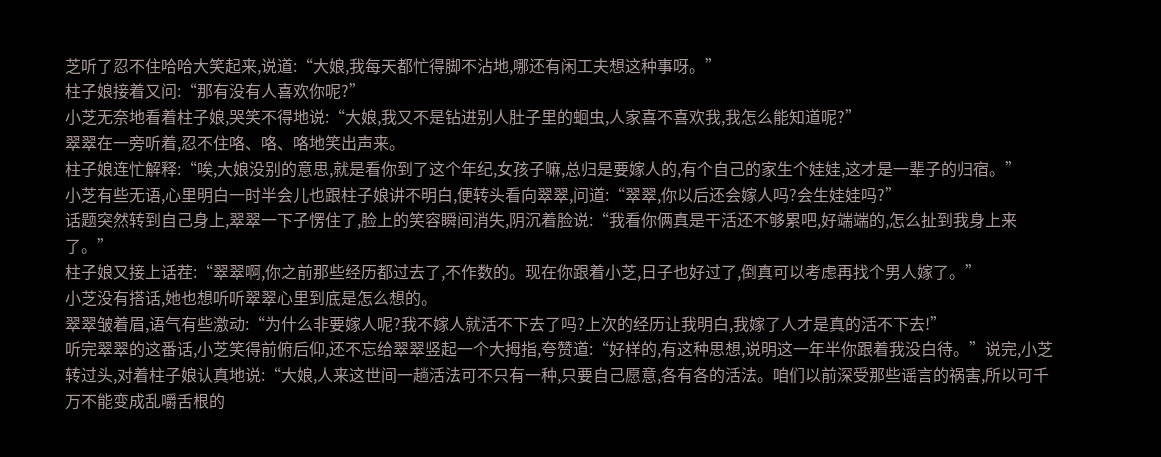芝听了忍不住哈哈大笑起来,说道:“大娘,我每天都忙得脚不沾地,哪还有闲工夫想这种事呀。”
柱子娘接着又问:“那有没有人喜欢你呢?”
小芝无奈地看着柱子娘,哭笑不得地说:“大娘,我又不是钻进别人肚子里的蛔虫,人家喜不喜欢我,我怎么能知道呢?”
翠翠在一旁听着,忍不住咯、咯、咯地笑出声来。
柱子娘连忙解释:“唉,大娘没别的意思,就是看你到了这个年纪,女孩子嘛,总归是要嫁人的,有个自己的家生个娃娃,这才是一辈子的归宿。”
小芝有些无语,心里明白一时半会儿也跟柱子娘讲不明白,便转头看向翠翠,问道:“翠翠,你以后还会嫁人吗?会生娃娃吗?”
话题突然转到自己身上,翠翠一下子愣住了,脸上的笑容瞬间消失,阴沉着脸说:“我看你俩真是干活还不够累吧,好端端的,怎么扯到我身上来了。”
柱子娘又接上话茬:“翠翠啊,你之前那些经历都过去了,不作数的。现在你跟着小芝,日子也好过了,倒真可以考虑再找个男人嫁了。”
小芝没有搭话,她也想听听翠翠心里到底是怎么想的。
翠翠皱着眉,语气有些激动:“为什么非要嫁人呢?我不嫁人就活不下去了吗?上次的经历让我明白,我嫁了人才是真的活不下去!”
听完翠翠的这番话,小芝笑得前俯后仰,还不忘给翠翠竖起一个大拇指,夸赞道:“好样的,有这种思想,说明这一年半你跟着我没白待。”说完,小芝转过头,对着柱子娘认真地说:“大娘,人来这世间一趟活法可不只有一种,只要自己愿意,各有各的活法。咱们以前深受那些谣言的祸害,所以可千万不能变成乱嚼舌根的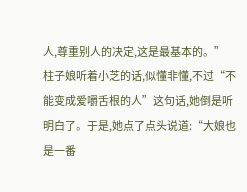人,尊重别人的决定,这是最基本的。”
柱子娘听着小芝的话,似懂非懂,不过“不能变成爱嚼舌根的人”这句话,她倒是听明白了。于是,她点了点头说道:“大娘也是一番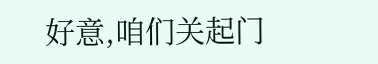好意,咱们关起门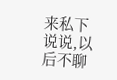来私下说说,以后不聊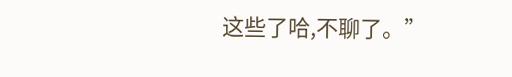这些了哈,不聊了。”